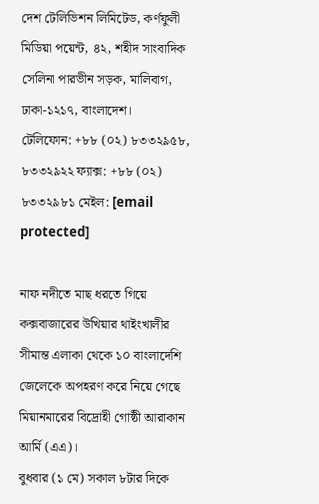দেশ টেলিভিশন লিমিটেড, কর্ণফুলী মিডিয়া পয়েন্ট, ৪২, শহীদ সাংবাদিক সেলিনা পারভীন সড়ক, মালিবাগ, ঢাকা-১২১৭, বাংলাদেশ।
টেলিফোন: +৮৮ (০২) ৮৩৩২৯৫৮, ৮৩৩২৯২২ ফ্যাক্স: +৮৮ (০২) ৮৩৩২৯৮১ মেইল: [email protected]

নাফ নদীতে মাছ ধরতে গিয়ে কক্সবাজারের উখিয়ার থাইংখালীর সীমান্ত এলাকা থেকে ১০ বাংলাদেশি জেলেকে অপহরণ করে নিয়ে গেছে মিয়ানমারের বিদ্রোহী গোষ্ঠী আরাকান আর্মি (এএ)।
বুধবার (১ মে) সকাল ৮টার দিকে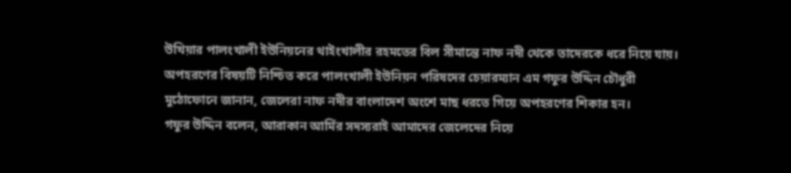উখিয়ার পালংখালী ইউনিয়নের থাইংখালীর রহমতের বিল সীমান্তে নাফ নদী থেকে তাদেরকে ধরে নিয়ে যায়।
অপহরণের বিষয়টি নিশ্চিত করে পালংখালী ইউনিয়ন পরিষদের চেয়ারম্যান এম গফুর উদ্দিন চৌধুরী মুঠোফোনে জানান, জেলেরা নাফ নদীর বাংলাদেশ অংশে মাছ ধরতে গিয়ে অপহরণের শিকার হন।
গফুর উদ্দিন বলেন, আরাকান আর্মির সদস্যরাই আমাদের জেলেদের নিয়ে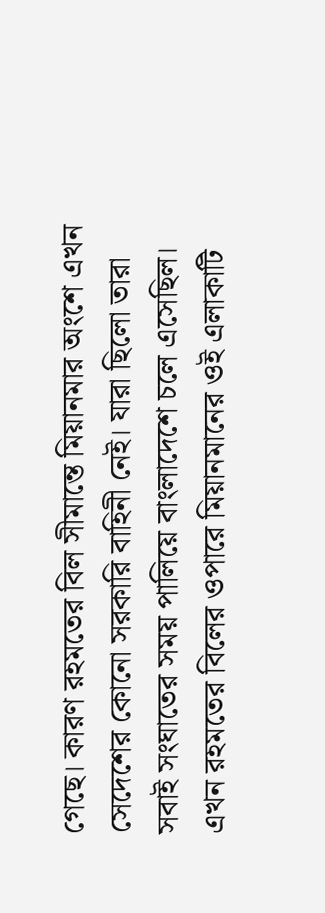গেছে। কারণ রহমতের বিল সীমান্তে মিয়ানমার অংশে এখন সেদেশের কোনো সরকারি বাহিনী নেই। যারা ছিলো তারা সবাই সংঘাতের সময় পালিয়ে বাংলাদেশে চলে এসেছিল। এখন রহমতের বিলের ওপারে মিয়ানমানের ওই এলাকাটি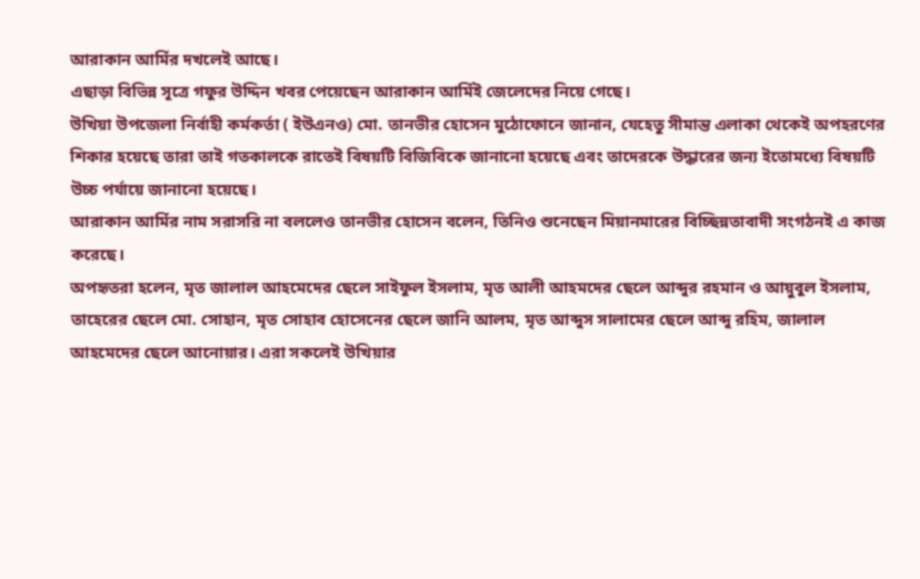আরাকান আর্মির দখলেই আছে।
এছাড়া বিভিন্ন সূত্রে গফুর উদ্দিন খবর পেয়েছেন আরাকান আর্মিই জেলেদের নিয়ে গেছে।
উখিয়া উপজেলা নির্বাহী কর্মকর্তা ( ইউএনও) মো. তানভীর হোসেন মুঠোফোনে জানান, যেহেতু সীমান্ত এলাকা থেকেই অপহরণের শিকার হয়েছে তারা তাই গতকালকে রাতেই বিষয়টি বিজিবিকে জানানো হয়েছে এবং তাদেরকে উদ্ধারের জন্য ইতোমধ্যে বিষয়টি উচ্চ পর্যায়ে জানানো হয়েছে।
আরাকান আর্মির নাম সরাসরি না বললেও তানভীর হোসেন বলেন, তিনিও শুনেছেন মিয়ানমারের বিচ্ছিন্নতাবাদী সংগঠনই এ কাজ করেছে।
অপহৃতরা হলেন, মৃত জালাল আহমেদের ছেলে সাইফুল ইসলাম, মৃত আলী আহমদের ছেলে আব্দুর রহমান ও আয়ুবুল ইসলাম, তাহেরের ছেলে মো. সোহান, মৃত সোহাব হোসেনের ছেলে জানি আলম, মৃত আব্দুস সালামের ছেলে আব্দু রহিম, জালাল আহমেদের ছেলে আনোয়ার। এরা সকলেই উখিয়ার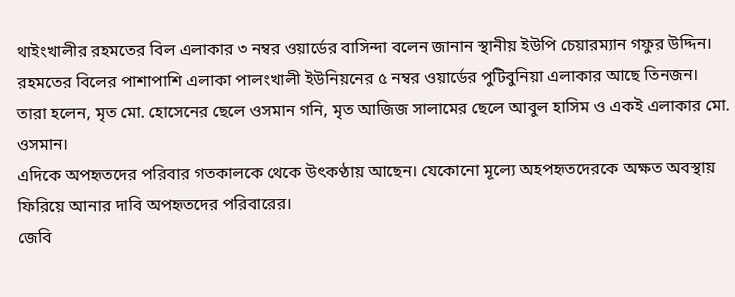থাইংখালীর রহমতের বিল এলাকার ৩ নম্বর ওয়ার্ডের বাসিন্দা বলেন জানান স্থানীয় ইউপি চেয়ারম্যান গফুর উদ্দিন।
রহমতের বিলের পাশাপাশি এলাকা পালংখালী ইউনিয়নের ৫ নম্বর ওয়ার্ডের পুটিবুনিয়া এলাকার আছে তিনজন। তারা হলেন, মৃত মো. হোসেনের ছেলে ওসমান গনি, মৃত আজিজ সালামের ছেলে আবুল হাসিম ও একই এলাকার মো. ওসমান।
এদিকে অপহৃতদের পরিবার গতকালকে থেকে উৎকণ্ঠায় আছেন। যেকোনো মূল্যে অহপহৃতদেরকে অক্ষত অবস্থায় ফিরিয়ে আনার দাবি অপহৃতদের পরিবারের।
জেবি